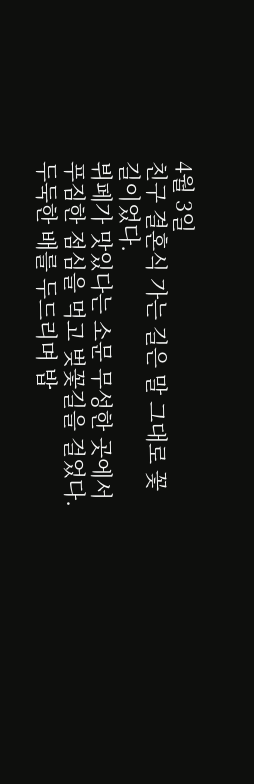4월 3일
친구 결혼식 가는 길은 말 그대로 꽃길이었다.
뷔페가 맛있다는 소문 무성한 곳에서 푸짐한 점심을 먹고 벚꽃길을 걸었다.
두둑한 배를 두드리며 밥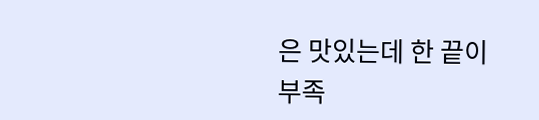은 맛있는데 한 끝이 부족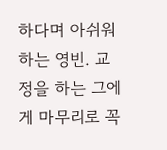하다며 아쉬워하는 영빈. 교정을 하는 그에게 마무리로 꼭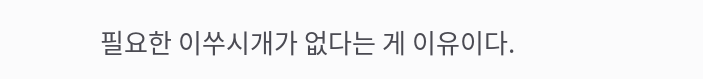필요한 이쑤시개가 없다는 게 이유이다.